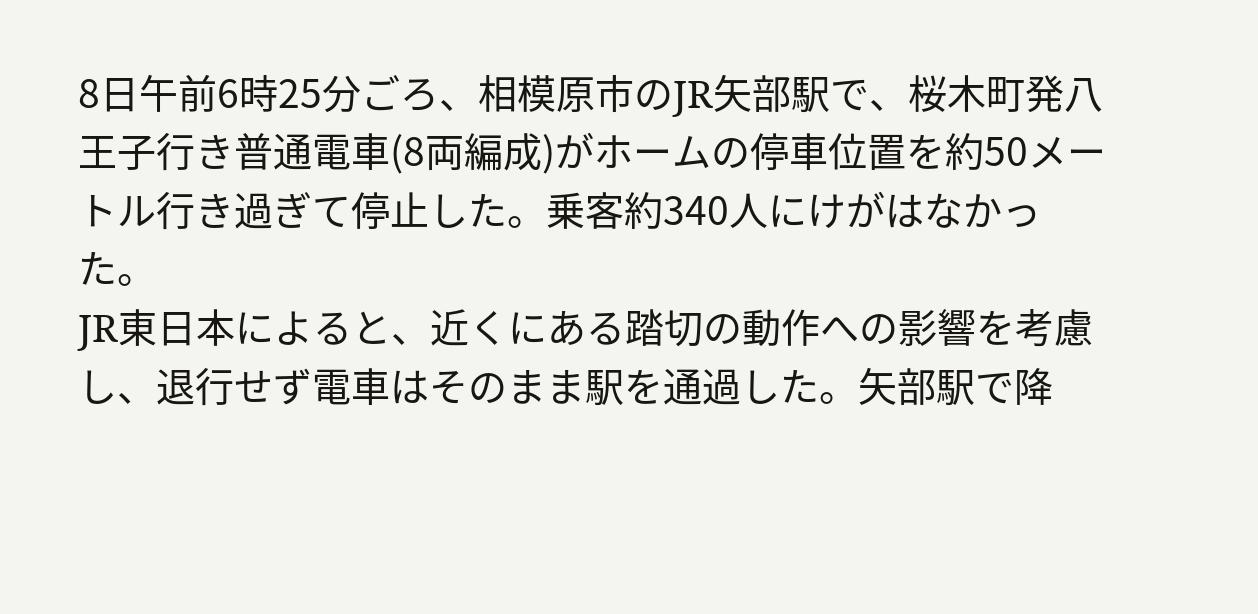8日午前6時25分ごろ、相模原市のJR矢部駅で、桜木町発八王子行き普通電車(8両編成)がホームの停車位置を約50メートル行き過ぎて停止した。乗客約340人にけがはなかった。
JR東日本によると、近くにある踏切の動作への影響を考慮し、退行せず電車はそのまま駅を通過した。矢部駅で降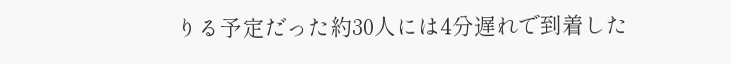りる予定だった約30人には4分遅れで到着した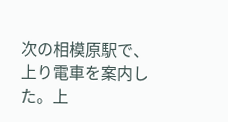次の相模原駅で、上り電車を案内した。上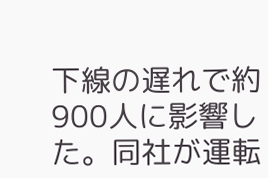下線の遅れで約900人に影響した。同社が運転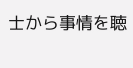士から事情を聴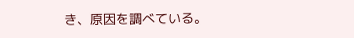き、原因を調べている。